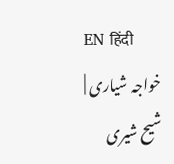EN हिंदी
خواجہ شیاری | شیح شیری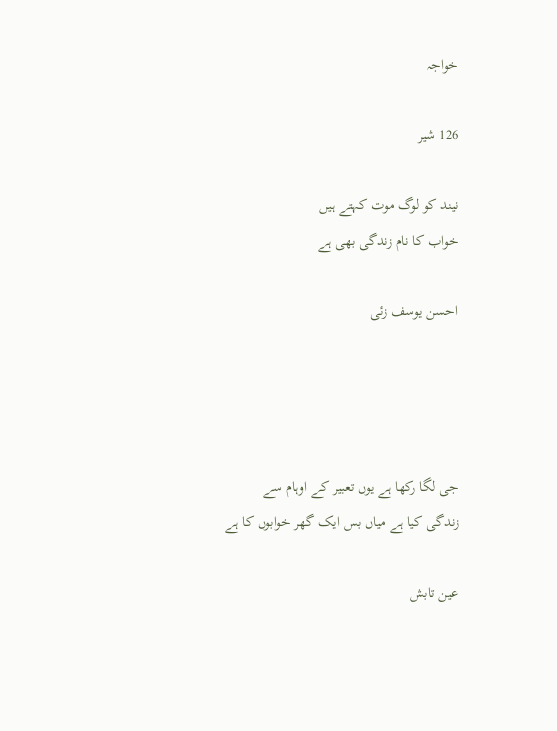خواجہ

126 شیر

نیند کو لوگ موت کہتے ہیں
خواب کا نام زندگی بھی ہے

احسن یوسف زئی




جی لگا رکھا ہے یوں تعبیر کے اوہام سے
زندگی کیا ہے میاں بس ایک گھر خوابوں کا ہے

عین تابش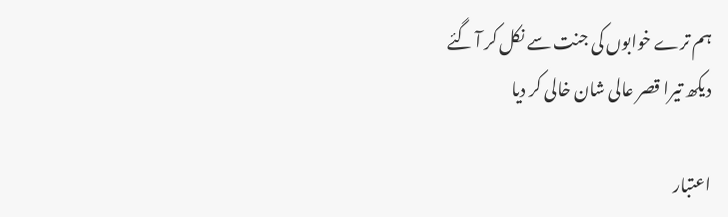ہم ترے خوابوں کی جنت سے نکل کر آ گئے
دیکھ تیرا قصر عالی شان خالی کر دیا

اعتبار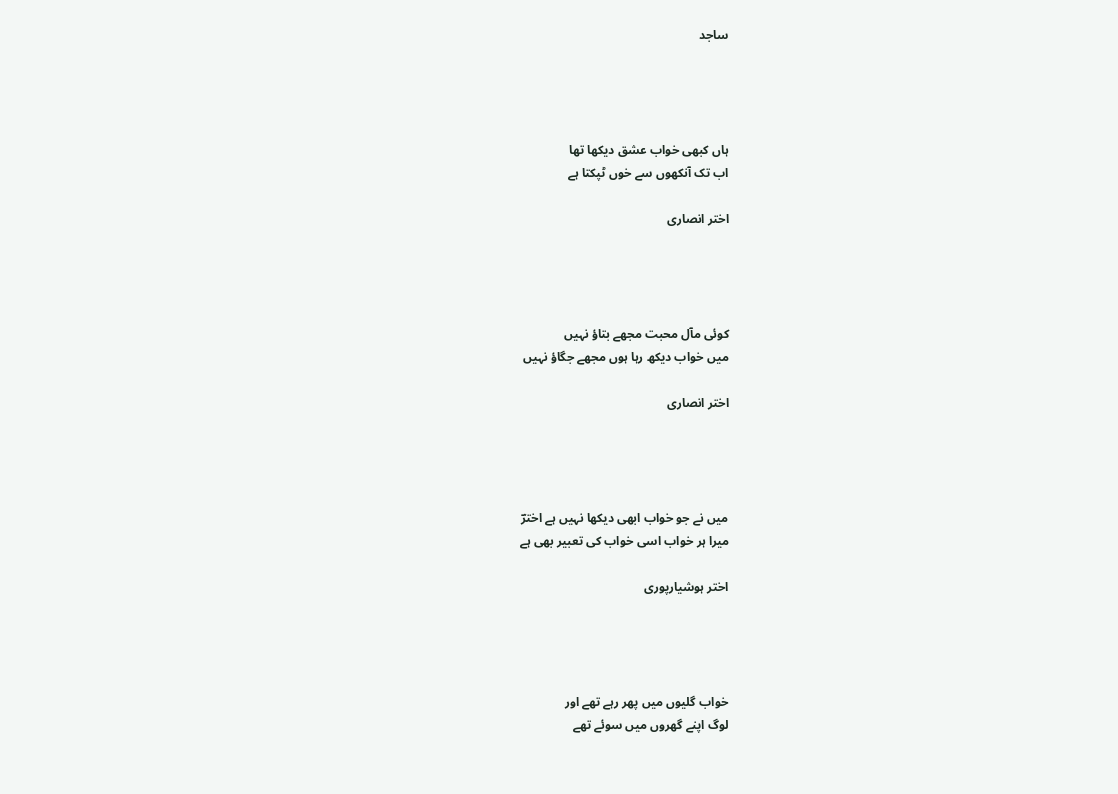ساجد




ہاں کبھی خواب عشق دیکھا تھا
اب تک آنکھوں سے خوں ٹپکتا ہے

اختر انصاری




کوئی مآل محبت مجھے بتاؤ نہیں
میں خواب دیکھ رہا ہوں مجھے جگاؤ نہیں

اختر انصاری




میں نے جو خواب ابھی دیکھا نہیں ہے اخترؔ
میرا ہر خواب اسی خواب کی تعبیر بھی ہے

اختر ہوشیارپوری




خواب گلیوں میں پھر رہے تھے اور
لوگ اپنے گھروں میں سوئے تھے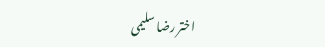اختر رضا سلیمی